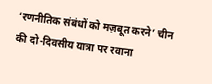‘रणनीतिक संबंधों को मज़बूत करने’ चीन की दो-दिवसीय यात्रा पर रवाना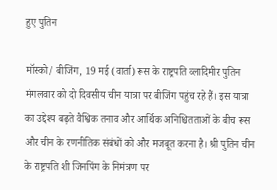हुए पुतिन

मॉस्को/ बीजिंग, 19 मई (वार्ता) रूस के राष्ट्रपति व्लादिमीर पुतिन मंगलवार को दो दिवसीय चीन यात्रा पर बीजिंग पहुंच रहे हैं। इस यात्रा का उद्देश्य बढ़ते वैश्विक तनाव और आर्थिक अनिश्चितताओं के बीच रूस और चीन के रणनीतिक संबंधों को और मजबूत करना है। श्री पुतिन चीन के राष्ट्रपति शी जिनपिंग के निमंत्रण पर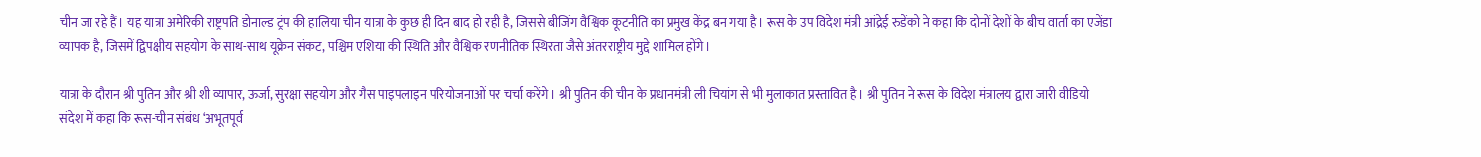चीन जा रहे हैं। यह यात्रा अमेरिकी राष्ट्रपति डोनाल्ड ट्रंप की हालिया चीन यात्रा के कुछ ही दिन बाद हो रही है, जिससे बीजिंग वैश्विक कूटनीति का प्रमुख केंद्र बन गया है। रूस के उप विदेश मंत्री आंद्रेई रुडेंको ने कहा कि दोनों देशों के बीच वार्ता का एजेंडा व्यापक है, जिसमें द्विपक्षीय सहयोग के साथ-साथ यूक्रेन संकट, पश्चिम एशिया की स्थिति और वैश्विक रणनीतिक स्थिरता जैसे अंतरराष्ट्रीय मुद्दे शामिल होंगे।

यात्रा के दौरान श्री पुतिन और श्री शी व्यापार, ऊर्जा, सुरक्षा सहयोग और गैस पाइपलाइन परियोजनाओं पर चर्चा करेंगे। श्री पुतिन की चीन के प्रधानमंत्री ली चियांग से भी मुलाकात प्रस्तावित है। श्री पुतिन ने रूस के विदेश मंत्रालय द्वारा जारी वीडियो संदेश में कहा कि रूस-चीन संबंध ‘अभूतपूर्व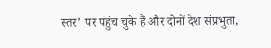स्तर’ पर पहुंच चुके हैं और दोनों देश संप्रभुता,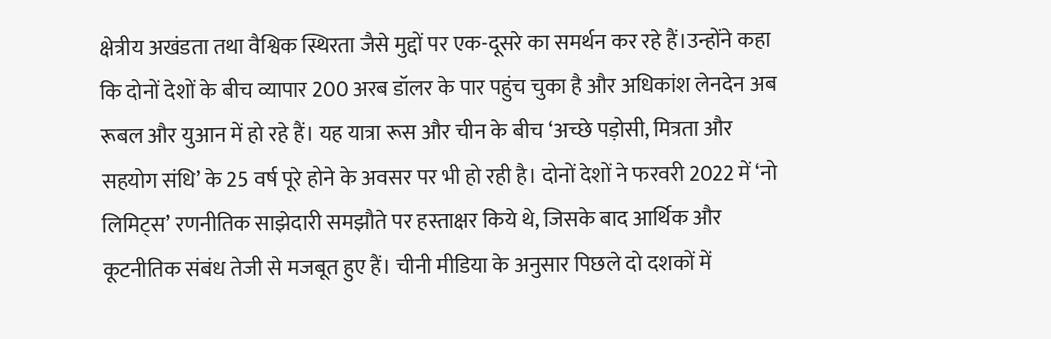क्षेत्रीय अखंडता तथा वैश्विक स्थिरता जैसे मुद्दों पर एक-दूसरे का समर्थन कर रहे हैं।उन्होंने कहा कि दोनों देशों के बीच व्यापार 200 अरब डॉलर के पार पहुंच चुका है और अधिकांश लेनदेन अब रूबल और युआन में हो रहे हैं। यह यात्रा रूस और चीन के बीच ‘अच्छे पड़ोसी, मित्रता और सहयोग संधि’ के 25 वर्ष पूरे होने के अवसर पर भी हो रही है। दोनों देशों ने फरवरी 2022 में ‘नो लिमिट्स’ रणनीतिक साझेदारी समझौते पर हस्ताक्षर किये थे, जिसके बाद आर्थिक और कूटनीतिक संबंध तेजी से मजबूत हुए हैं। चीनी मीडिया के अनुसार पिछले दो दशकों में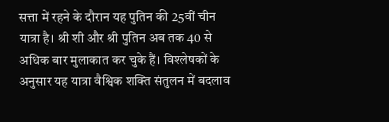सत्ता में रहने के दौरान यह पुतिन की 25वीं चीन यात्रा है। श्री शी और श्री पुतिन अब तक 40 से अधिक बार मुलाकात कर चुके हैं। विश्लेषकों के अनुसार यह यात्रा वैश्विक शक्ति संतुलन में बदलाव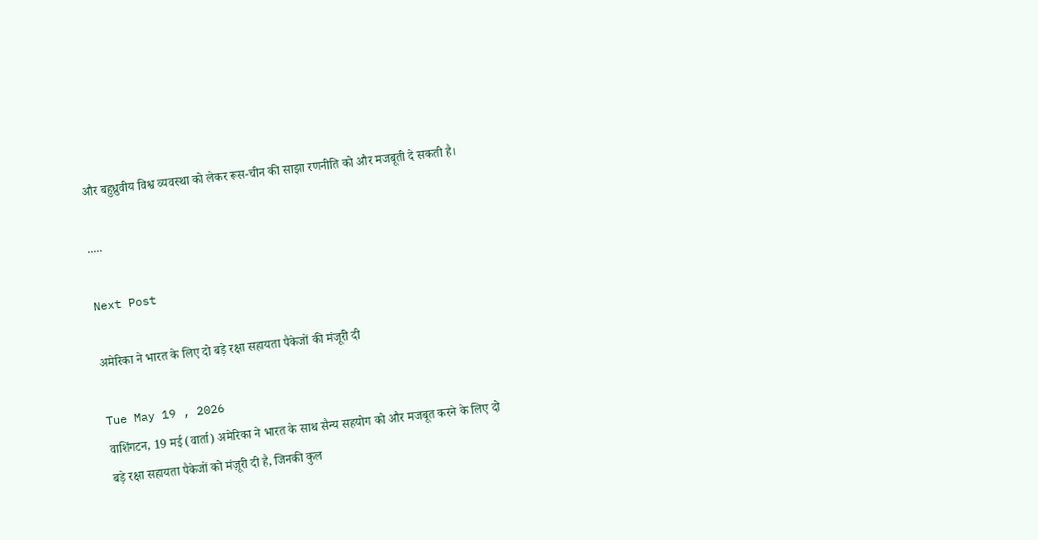और बहुध्रुवीय विश्व व्यवस्था को लेकर रूस-चीन की साझा रणनीति को और मजबूती दे सकती है।

.....

Next Post

अमेरिका ने भारत के लिए दो बड़े रक्षा सहायता पैकेजों की मंजूरी दी

Tue May 19 , 2026
वाशिंगटन, 19 मई (वार्ता) अमेरिका ने भारत के साथ सैन्य सहयोग को और मजबूत करने के लिए दो बड़े रक्षा सहायता पैकेजों को मंज़ूरी दी है, जिनकी कुल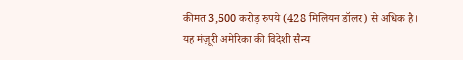कीमत 3,500 करोड़ रुपये (428 मिलियन डॉलर) से अधिक है। यह मंज़ूरी अमेरिका की विदेशी सैन्य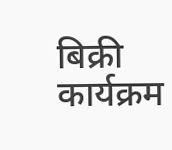बिक्री कार्यक्रम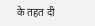के तहत दी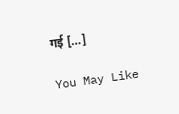गई […]

You May Like